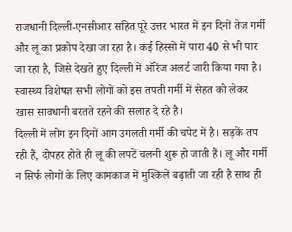राजधानी दिल्ली-एनसीआर सहित पूरे उत्तर भारत में इन दिनों तेज गर्मी और लू का प्रकोप देखा जा रहा है। कई हिस्सों में पारा 40 से भी पार जा रहा है, जिसे देखते हुए दिल्ली में ऑरेंज अलर्ट जारी किया गया है। स्वास्थ्य विशेषज्ञ सभी लोगों को इस तपती गर्मी में सेहत को लेकर खास सावधानी बरतते रहने की सलाह दे रहे है।
दिल्ली में लोग इन दिनों आग उगलती गर्मी की चपेट में है। सड़कें तप रही हैं, दोपहर होते ही लू की लपटें चलनी शुरू हो जाती हैं। लू और गर्मी न सिर्फ लोगों के लिए कामकाज में मुश्किलें बढ़ाती जा रही है साथ ही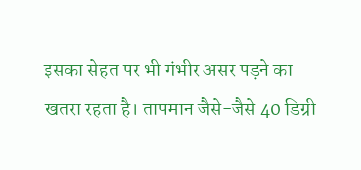इसका सेहत पर भी गंभीर असर पड़ने का खतरा रहता है। तापमान जैसे-जैसे 40 डिग्री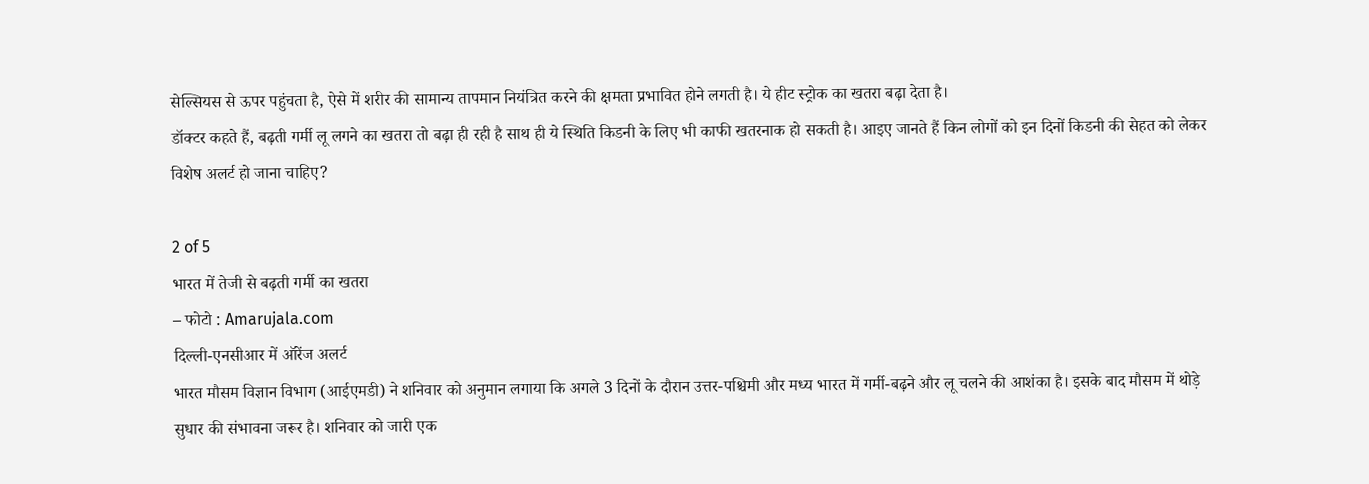सेल्सियस से ऊपर पहुंचता है, ऐसे में शरीर की सामान्य तापमान नियंत्रित करने की क्षमता प्रभावित होने लगती है। ये हीट स्ट्रोक का खतरा बढ़ा देता है।
डॉक्टर कहते हैं, बढ़ती गर्मी लू लगने का खतरा तो बढ़ा ही रही है साथ ही ये स्थिति किडनी के लिए भी काफी खतरनाक हो सकती है। आइए जानते हैं किन लोगों को इन दिनों किडनी की सेहत को लेकर विशेष अलर्ट हो जाना चाहिए?

2 of 5
भारत में तेजी से बढ़ती गर्मी का खतरा
– फोटो : Amarujala.com
दिल्ली-एनसीआर में ऑरेंज अलर्ट
भारत मौसम विज्ञान विभाग (आईएमडी) ने शनिवार को अनुमान लगाया कि अगले 3 दिनों के दौरान उत्तर-पश्चिमी और मध्य भारत में गर्मी-बढ़ने और लू चलने की आशंका है। इसके बाद मौसम में थोड़े सुधार की संभावना जरूर है। शनिवार को जारी एक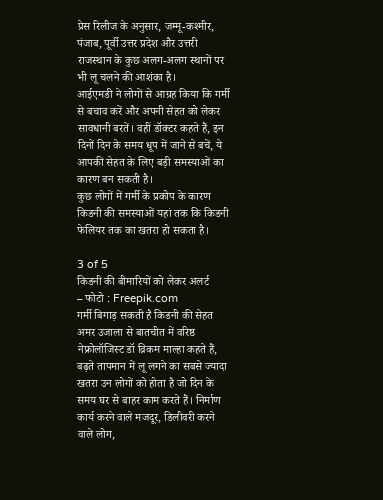प्रेस रिलीज के अनुसार, जम्मू-कश्मीर, पंजाब, पूर्वी उत्तर प्रदेश और उत्तरी राजस्थान के कुछ अलग-अलग स्थानों पर भी लू चलने की आशंका है।
आईएमडी ने लोगों से आग्रह किया कि गर्मी से बचाव करें और अपनी सेहत को लेकर सावधानी बरतें। वहीं डॉक्टर कहते हैं, इन दिनों दिन के समय धूप में जाने से बचें, ये आपकी सेहत के लिए बड़ी समस्याओं का कारण बन सकती है।
कुछ लोगों में गर्मी के प्रकोप के कारण किडनी की समस्याओं यहां तक कि किडनी फेलियर तक का खतरा हो सकता है।

3 of 5
किडनी की बीमारियों को लेकर अलर्ट
– फोटो : Freepik.com
गर्मी बिगाड़ सकती है किडनी की सेहत
अमर उजाला से बातचीत में वरिष्ठ नेफ्रोलॉजिस्ट डॉ व्रिकम माल्हा कहते हैं, बढ़ते तापमान में लू लगने का सबसे ज्यादा खतरा उन लोगों को होता है जो दिन के समय घर से बाहर काम करते हैं। निर्माण कार्य करने वाले मजदूर, डिलीवरी करने वाले लोग,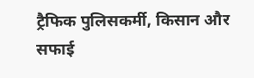ट्रैफिक पुलिसकर्मी, किसान और सफाई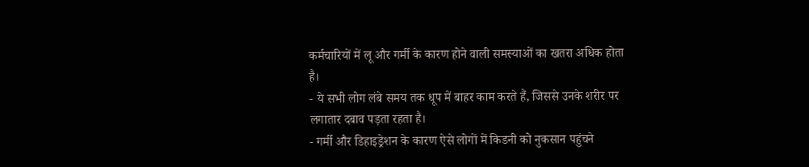कर्मचारियों में लू और गर्मी के कारण होने वाली समस्याओं का खतरा अधिक होता है।
- ये सभी लोग लंबे समय तक धूप में बाहर काम करते हैं, जिससे उनके शरीर पर लगातार दबाव पड़ता रहता है।
- गर्मी और डिहाइड्रेशन के कारण ऐसे लोगों में किडनी को नुकसान पहुंचने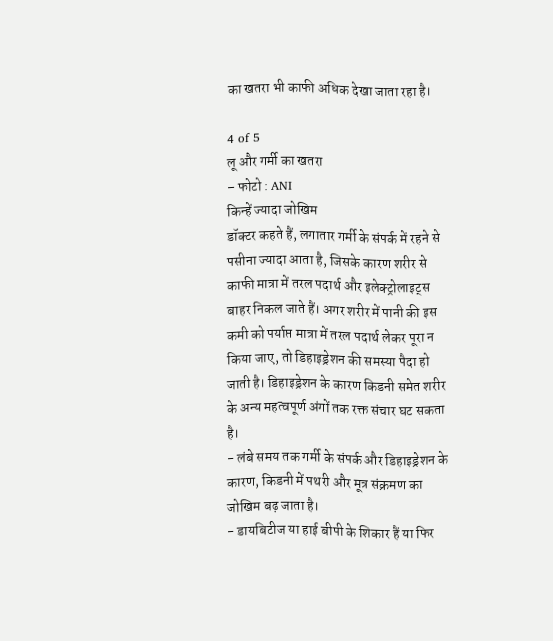का खतरा भी काफी अधिक देखा जाता रहा है।

4 of 5
लू और गर्मी का खतरा
– फोटो : ANI
किन्हें ज्यादा जोखिम
डॉक्टर कहते हैं, लगातार गर्मी के संपर्क में रहने से पसीना ज्यादा आता है, जिसके कारण शरीर से काफी मात्रा में तरल पदार्थ और इलेक्ट्रोलाइट्स बाहर निकल जाते हैं। अगर शरीर में पानी की इस कमी को पर्याप्त मात्रा में तरल पदार्थ लेकर पूरा न किया जाए, तो डिहाइड्रेशन की समस्या पैदा हो जाती है। डिहाइड्रेशन के कारण किडनी समेत शरीर के अन्य महत्वपूर्ण अंगों तक रक्त संचार घट सकता है।
- लंबे समय तक गर्मी के संपर्क और डिहाइड्रेशन के कारण, किडनी में पथरी और मूत्र संक्रमण का जोखिम बढ़ जाता है।
- डायबिटीज या हाई बीपी के शिकार हैं या फिर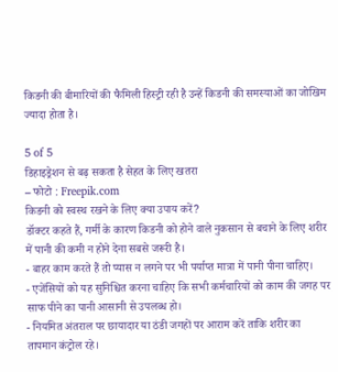किडनी की बीमारियों की फैमिली हिस्ट्री रही है उन्हें किडनी की समस्याओं का जोखिम ज्यादा होता है।

5 of 5
डिहाइड्रेशन से बढ़ सकता है सेहत के लिए खतरा
– फोटो : Freepik.com
किडनी को स्वस्थ रखने के लिए क्या उपाय करें?
डॉक्टर कहते हैं, गर्मी के कारण किडनी को होने वाले नुकसान से बचाने के लिए शरीर में पानी की कमी न होने देना सबसे जरूरी है।
- बाहर काम करते हैं तो प्यास न लगने पर भी पर्याप्त मात्रा में पानी पीना चाहिए।
- एजेंसियों को यह सुनिश्चित करना चाहिए कि सभी कर्मचारियों को काम की जगह पर साफ पीने का पानी आसानी से उपलब्ध हो।
- नियमित अंतराल पर छायादार या ठंडी जगहों पर आराम करें ताकि शरीर का तापमान कंट्रोल रहे।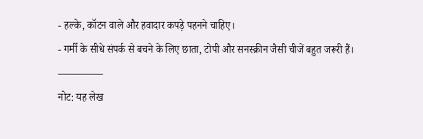- हल्के, कॉटन वाले और हवादार कपड़े पहनने चाहिए।
- गर्मी के सीधे संपर्क से बचने के लिए छाता, टोपी और सनस्क्रीन जैसी चीजें बहुत जरूरी हैं।
————–
नोट: यह लेख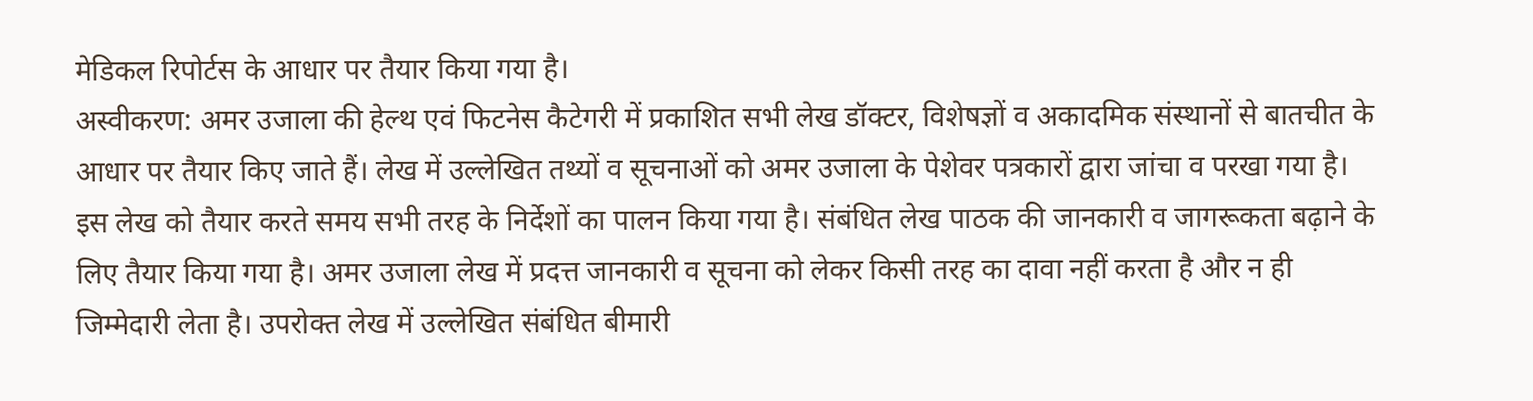मेडिकल रिपोर्टस के आधार पर तैयार किया गया है।
अस्वीकरण: अमर उजाला की हेल्थ एवं फिटनेस कैटेगरी में प्रकाशित सभी लेख डॉक्टर, विशेषज्ञों व अकादमिक संस्थानों से बातचीत के आधार पर तैयार किए जाते हैं। लेख में उल्लेखित तथ्यों व सूचनाओं को अमर उजाला के पेशेवर पत्रकारों द्वारा जांचा व परखा गया है। इस लेख को तैयार करते समय सभी तरह के निर्देशों का पालन किया गया है। संबंधित लेख पाठक की जानकारी व जागरूकता बढ़ाने के लिए तैयार किया गया है। अमर उजाला लेख में प्रदत्त जानकारी व सूचना को लेकर किसी तरह का दावा नहीं करता है और न ही जिम्मेदारी लेता है। उपरोक्त लेख में उल्लेखित संबंधित बीमारी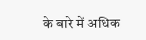के बारे में अधिक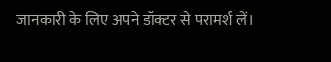जानकारी के लिए अपने डॉक्टर से परामर्श लें।